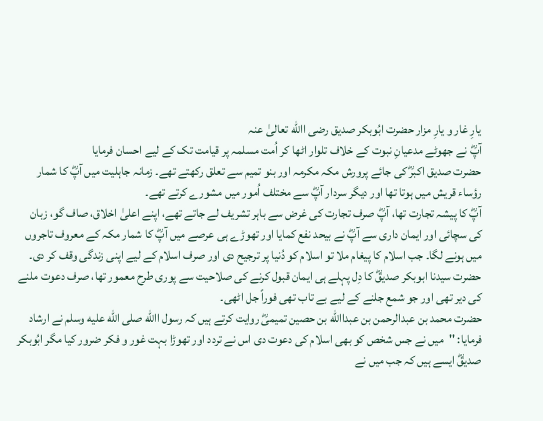یارِ غار و یارِ مزار حضرت ابُوبکر صدیق رضی االله تعالیٰ عنہ
آپؓ نے جھوٹے مدعیانِ نبوت کے خلاف تلوار اٹھا کر اُمت مسلمہ پر قیامت تک کے لیے احسان فرمایا
حضرت صدیق اکبرؓ کی جائے پرورش مکہ مکرمہ اور بنو تمیم سے تعلق رکھتے تھے۔ زمانہ جاہلیت میں آپؓ کا شمار رؤساء قریش میں ہوتا تھا اور دیگر سردار آپؓ سے مختلف اُمور میں مشورے کرتے تھے۔
آپؓ کا پیشہ تجارت تھا، آپؓ صرف تجارت کی غرض سے باہر تشریف لے جاتے تھے، اپنے اعلیٰ اخلاق، صاف گو، زبان کی سچائی اور ایمان داری سے آپؓ نے بیحد نفع کمایا اور تھوڑے ہی عرصے میں آپؓ کا شمار مکہ کے معروف تاجروں میں ہونے لگا۔ جب اسلام کا پیغام ملا تو اسلام کو دُنیا پر ترجیح دی اور صرف اسلام کے لیے اپنی زندگی وقف کر دی۔
حضرت سیدنا ابوبکر صدیقؓ کا دِل پہلے ہی ایمان قبول کرنے کی صلاحیت سے پوری طرح معمور تھا، صرف دعوت ملنے کی دیر تھی اور جو شمع جلنے کے لیے بے تاب تھی فوراً جل اٹھی۔
حضرت محمد بن عبدالرحمن بن عبداالله بن حصین تمیمیؓ روایت کرتے ہیں کہ رسول االله صلى الله عليه وسلم نے ارشاد فرمایا: ''میں نے جس شخص کو بھی اسلام کی دعوت دی اس نے تردد اور تھوڑا بہت غور و فکر ضرور کیا مگر ابُوبکر صدیقؓ ایسے ہیں کہ جب میں نے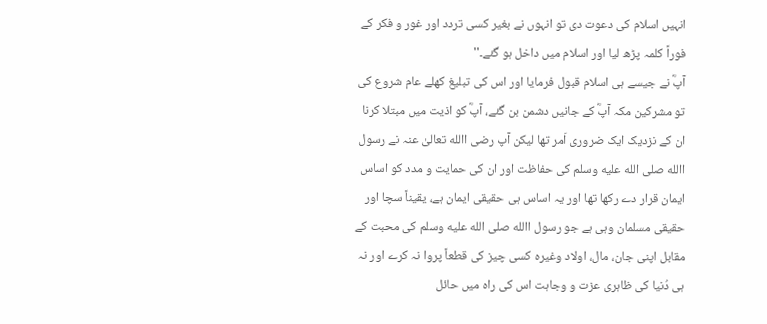انہیں اسلام کی دعوت دی تو انہوں نے بغیر کسی تردد اور غور و فکر کے فوراً کلمہ پڑھ لیا اور اسلام میں داخل ہو گئے۔''
آپؓ نے جیسے ہی اسلام قبول فرمایا اور اس کی تبلیغ کھلے عام شروع کی تو مشرکین مکہ آپؓ کے جانیں دشمن بن گئے، آپؓ کو اذیت میں مبتلا کرنا ان کے نزدیک ایک ضروری اَمر تھا لیکن آپ رضی االله تعالیٰ عنہ نے رسول االله صلى الله عليه وسلم کی حفاظت اور ان کی حمایت و مدد کو اساس ایمان قرار دے رکھا تھا اور یہ اساس ہی حقیقی ایمان ہے، یقیناً سچا اور حقیقی مسلمان وہی ہے جو رسول االله صلى الله عليه وسلم کی محبت کے مقابل اپنی جان، مال، اولاد وغیرہ کسی چیز کی قطعاً پروا نہ کرے اور نہ ہی دُنیا کی ظاہری عزت و وجاہت اس کی راہ میں حائل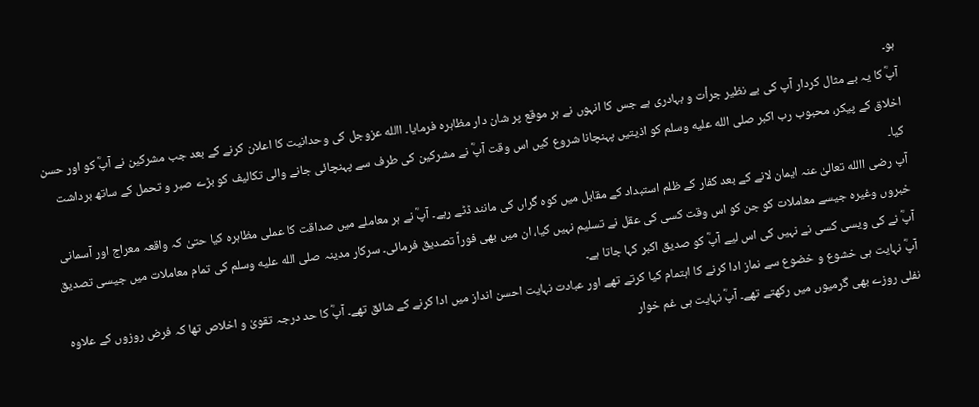ہو۔
آپؓ کا یہ بے مثال کردار آپ کی بے نظیر جرأت و بہادری ہے جس کا انہوں نے ہر موقع پر شان دار مظاہرہ فرمایا۔ االله عزوجل کی وحدانیت کا اعلان کرنے کے بعد جب مشرکین نے آپؓ کو اور حسن اخلاق کے پیکر، محبوب رب اکبر صلى الله عليه وسلم کو اذیتیں پہنچانا شروع کیں اس وقت آپؓ نے مشرکین کی طرف سے پہنچائی جانے والی تکالیف کو بڑے صبر و تحمل کے ساتھ برداشت کیا۔
آپ رضی االله تعالیٰ عنہ ایمان لانے کے بعد کفار کے ظلم استبداد کے مقابل میں کوہ گراں کی مانند ڈٹے رہے۔ آپؓ نے ہر معاملے میں صداقت کا عملی مظاہرہ کیا حتیٰ کہ واقعہ معراج اور آسمانی خبروں وغیرہ جیسے معاملات کو جن کو اس وقت کسی کی عقل نے تسلیم نہیں کیا، ان میں بھی فوراً تصدیق فرمائی۔ سرکار مدینہ صلى الله عليه وسلم کی تمام معاملات میں جیسی تصدیق آپؓ نے کی ویسی کسی نے نہیں کی اس لیے آپؓ کو صدیق اکبر کہا جاتا ہے۔
آپؓ نہایت ہی خشوع و خضوع سے نماز ادا کرنے کا اہتمام کیا کرتے تھے اور عبادت نہایت احسن انداز میں ادا کرنے کے شائق تھے۔ آپؓ کا حد درجہ تقویٰ و اخلاص تھا کہ فرض روزوں کے علاوہ نفلی روزے بھی گرمیوں میں رکھتے تھے۔ آپؓ نہایت ہی غم خوار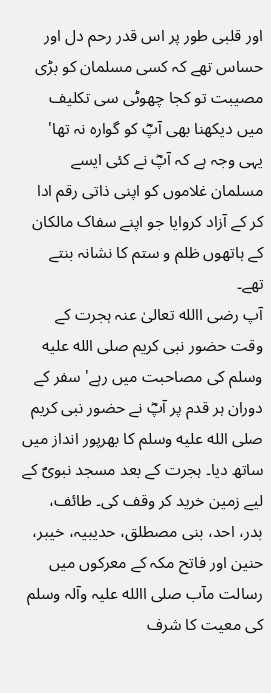اور قلبی طور پر اس قدر رحم دل اور حساس تھے کہ کسی مسلمان کو بڑی مصیبت تو کجا چھوٹی سی تکلیف میں دیکھنا بھی آپؓ کو گوارہ نہ تھا' یہی وجہ ہے کہ آپؓ نے کئی ایسے مسلمان غلاموں کو اپنی ذاتی رقم ادا کر کے آزاد کروایا جو اپنے سفاک مالکان کے ہاتھوں ظلم و ستم کا نشانہ بنتے تھے۔
آپ رضی االله تعالیٰ عنہ ہجرت کے وقت حضور نبی کریم صلى الله عليه وسلم کی مصاحبت میں رہے' سفر کے دوران ہر قدم پر آپؓ نے حضور نبی کریم صلى الله عليه وسلم کا بھرپور انداز میں ساتھ دیا۔ ہجرت کے بعد مسجد نبویؐ کے لیے زمین خرید کر وقف کی۔ طائف، بدر، احد، بنی مصطلق، حدیبیہ، خیبر، حنین اور فاتح مکہ کے معرکوں میں رسالت مآب صلی االله علیہ وآلہ وسلم کی معیت کا شرف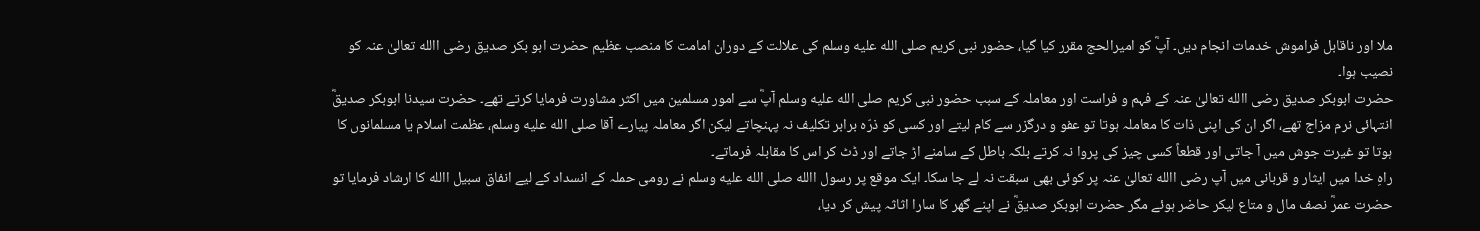ملا اور ناقابل فراموش خدمات انجام دیں۔ آپؓ کو امیرالحج مقرر کیا گیا، حضور نبی کریم صلى الله عليه وسلم کی علالت کے دوران امامت کا منصب عظیم حضرت ابو بکر صدیق رضی االله تعالیٰ عنہ کو نصیب ہوا۔
حضرت ابوبکر صدیق رضی االله تعالیٰ عنہ کے فہم و فراست اور معاملہ کے سبب حضور نبی کریم صلى الله عليه وسلم آپؓ سے امور مسلمین میں اکثر مشاورت فرمایا کرتے تھے۔ حضرت سیدنا ابوبکر صدیقؓ انتہائی نرم مزاج تھے، اگر ان کی اپنی ذات کا معاملہ ہوتا تو عفو و درگزر سے کام لیتے اور کسی کو ذرّہ برابر تکلیف نہ پہنچاتے لیکن اگر معاملہ پیارے آقا صلى الله عليه وسلم، عظمت اسلام یا مسلمانوں کا ہوتا تو غیرت جوش میں آ جاتی اور قطعاً کسی چیز کی پروا نہ کرتے بلکہ باطل کے سامنے اڑ جاتے اور ڈٹ کر اس کا مقابلہ فرماتے۔
راہِ خدا میں ایثار و قربانی میں آپ رضی االله تعالیٰ عنہ پر کوئی بھی سبقت نہ لے جا سکا۔ ایک موقع پر رسول االله صلى الله عليه وسلم نے رومی حملہ کے انسداد کے لیے انفاق سبیل االله کا ارشاد فرمایا تو حضرت عمرؓ نصف مال و متاع لیکر حاضر ہوئے مگر حضرت ابوبکر صدیقؓ نے اپنے گھر کا سارا اثاثہ پیش کر دیا،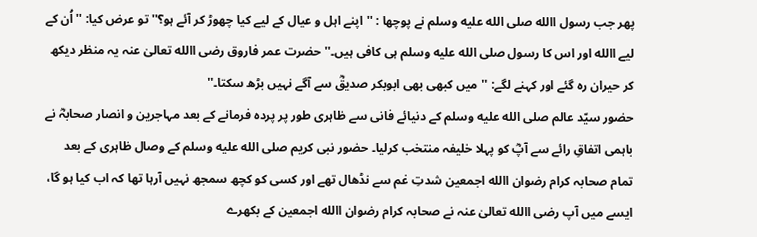پھر جب رسول االله صلى الله عليه وسلم نے پوچھا : ''اپنے اہل و عیال کے لیے کیا چھوڑ کر آئے ہو؟'' تو عرض کیا: ''اُن کے لیے االله اور اس کا رسول صلى الله عليه وسلم ہی کافی ہیں۔'' حضرت عمر فاروق رضی االله تعالیٰ عنہ یہ منظر دیکھ کر حیران رہ گئے اور کہنے لگے: ''میں کبھی بھی ابوبکر صدیقؓ سے آگے نہیں بڑھ سکتا۔''
حضور سیّد عالم صلى الله عليه وسلم کے دنیائے فانی سے ظاہری طور پر پردہ فرمانے کے بعد مہاجرین و انصار صحابہؓ نے باہمی اتفاقِ رائے سے آپؓ کو پہلا خلیفہ منتخب کرلیا۔ حضور نبی کریم صلى الله عليه وسلم کے وصال ظاہری کے بعد تمام صحابہ کرام رضوان االله اجمعین شدتِ غم سے نڈھال تھے اور کسی کو کچھ سمجھ نہیں آرہا تھا کہ اب کیا ہو گا، ایسے میں آپ رضی االله تعالیٰ عنہ نے صحابہ کرام رضوان االله اجمعین کے بکھرے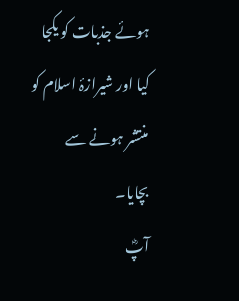ہوئے جذبات کو یکجا کیا اور شیرازۂ اسلام کو منتشر ہونے سے بچایا۔
آپؓ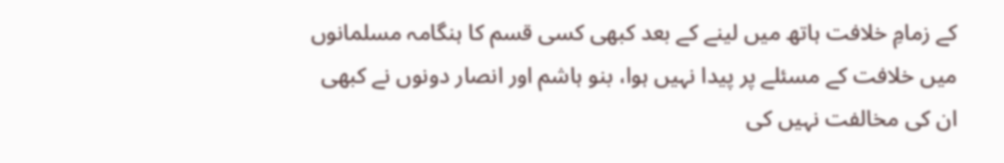کے زمامِ خلافت ہاتھ میں لینے کے بعد کبھی کسی قسم کا ہنگامہ مسلمانوں میں خلافت کے مسئلے پر پیدا نہیں ہوا، بنو ہاشم اور انصار دونوں نے کبھی ان کی مخالفت نہیں کی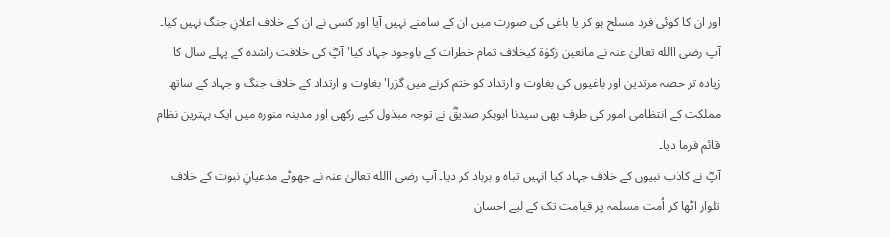اور ان کا کوئی فرد مسلح ہو کر یا باغی کی صورت میں ان کے سامنے نہیں آیا اور کسی نے ان کے خلاف اعلانِ جنگ نہیں کیا۔
آپ رضی االله تعالیٰ عنہ نے مانعین زکوٰۃ کیخلاف تمام خطرات کے باوجود جہاد کیا' آپؓ کی خلافت راشدہ کے پہلے سال کا زیادہ تر حصہ مرتدین اور باغیوں کی بغاوت و ارتداد کو ختم کرنے میں گزرا' بغاوت و ارتداد کے خلاف جنگ و جہاد کے ساتھ مملکت کے انتظامی امور کی طرف بھی سیدنا ابوبکر صدیقؓ نے توجہ مبذول کیے رکھی اور مدینہ منورہ میں ایک بہترین نظام قائم فرما دیا۔
آپؓ نے کاذب نبیوں کے خلاف جہاد کیا انہیں تباہ و برباد کر دیا۔ آپ رضی االله تعالیٰ عنہ نے جھوٹے مدعیانِ نبوت کے خلاف تلوار اٹھا کر اُمت مسلمہ پر قیامت تک کے لیے احسان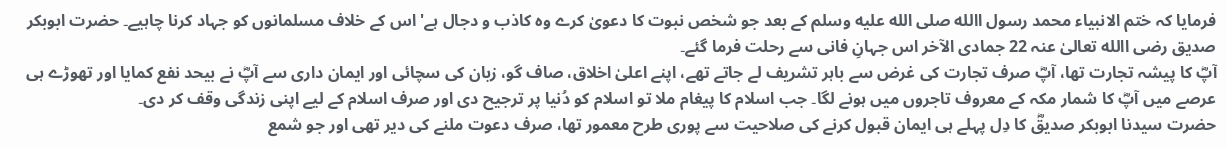فرمایا کہ ختم الانبیاء محمد رسول االله صلى الله عليه وسلم کے بعد جو شخص نبوت کا دعویٰ کرے وہ کاذب و دجال ہے' اس کے خلاف مسلمانوں کو جہاد کرنا چاہیے۔ حضرت ابوبکر صدیق رضی االله تعالیٰ عنہ 22 جمادی الآخر اس جہانِ فانی سے رحلت فرما گئے۔
آپؓ کا پیشہ تجارت تھا، آپؓ صرف تجارت کی غرض سے باہر تشریف لے جاتے تھے، اپنے اعلیٰ اخلاق، صاف گو، زبان کی سچائی اور ایمان داری سے آپؓ نے بیحد نفع کمایا اور تھوڑے ہی عرصے میں آپؓ کا شمار مکہ کے معروف تاجروں میں ہونے لگا۔ جب اسلام کا پیغام ملا تو اسلام کو دُنیا پر ترجیح دی اور صرف اسلام کے لیے اپنی زندگی وقف کر دی۔
حضرت سیدنا ابوبکر صدیقؓ کا دِل پہلے ہی ایمان قبول کرنے کی صلاحیت سے پوری طرح معمور تھا، صرف دعوت ملنے کی دیر تھی اور جو شمع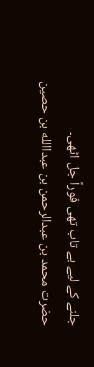جلنے کے لیے بے تاب تھی فوراً جل اٹھی۔
حضرت محمد بن عبدالرحمن بن عبداالله بن حصین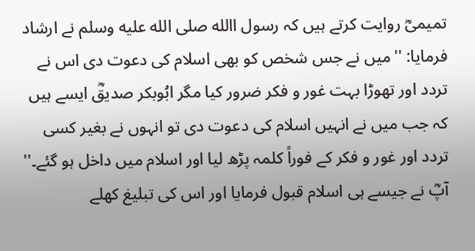تمیمیؓ روایت کرتے ہیں کہ رسول االله صلى الله عليه وسلم نے ارشاد فرمایا: ''میں نے جس شخص کو بھی اسلام کی دعوت دی اس نے تردد اور تھوڑا بہت غور و فکر ضرور کیا مگر ابُوبکر صدیقؓ ایسے ہیں کہ جب میں نے انہیں اسلام کی دعوت دی تو انہوں نے بغیر کسی تردد اور غور و فکر کے فوراً کلمہ پڑھ لیا اور اسلام میں داخل ہو گئے۔''
آپؓ نے جیسے ہی اسلام قبول فرمایا اور اس کی تبلیغ کھلے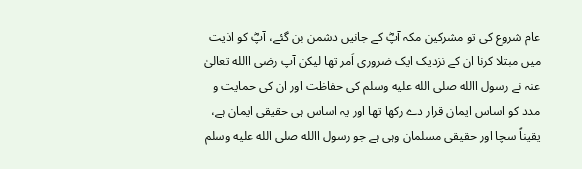عام شروع کی تو مشرکین مکہ آپؓ کے جانیں دشمن بن گئے، آپؓ کو اذیت میں مبتلا کرنا ان کے نزدیک ایک ضروری اَمر تھا لیکن آپ رضی االله تعالیٰ عنہ نے رسول االله صلى الله عليه وسلم کی حفاظت اور ان کی حمایت و مدد کو اساس ایمان قرار دے رکھا تھا اور یہ اساس ہی حقیقی ایمان ہے، یقیناً سچا اور حقیقی مسلمان وہی ہے جو رسول االله صلى الله عليه وسلم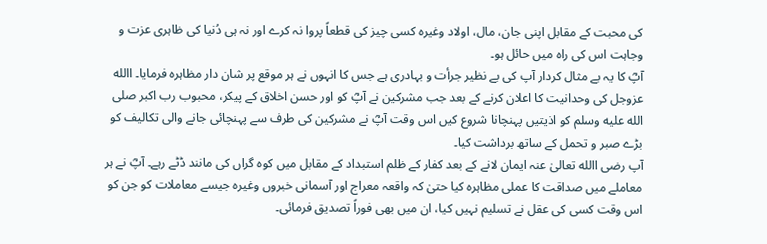کی محبت کے مقابل اپنی جان، مال، اولاد وغیرہ کسی چیز کی قطعاً پروا نہ کرے اور نہ ہی دُنیا کی ظاہری عزت و وجاہت اس کی راہ میں حائل ہو۔
آپؓ کا یہ بے مثال کردار آپ کی بے نظیر جرأت و بہادری ہے جس کا انہوں نے ہر موقع پر شان دار مظاہرہ فرمایا۔ االله عزوجل کی وحدانیت کا اعلان کرنے کے بعد جب مشرکین نے آپؓ کو اور حسن اخلاق کے پیکر، محبوب رب اکبر صلى الله عليه وسلم کو اذیتیں پہنچانا شروع کیں اس وقت آپؓ نے مشرکین کی طرف سے پہنچائی جانے والی تکالیف کو بڑے صبر و تحمل کے ساتھ برداشت کیا۔
آپ رضی االله تعالیٰ عنہ ایمان لانے کے بعد کفار کے ظلم استبداد کے مقابل میں کوہ گراں کی مانند ڈٹے رہے۔ آپؓ نے ہر معاملے میں صداقت کا عملی مظاہرہ کیا حتیٰ کہ واقعہ معراج اور آسمانی خبروں وغیرہ جیسے معاملات کو جن کو اس وقت کسی کی عقل نے تسلیم نہیں کیا، ان میں بھی فوراً تصدیق فرمائی۔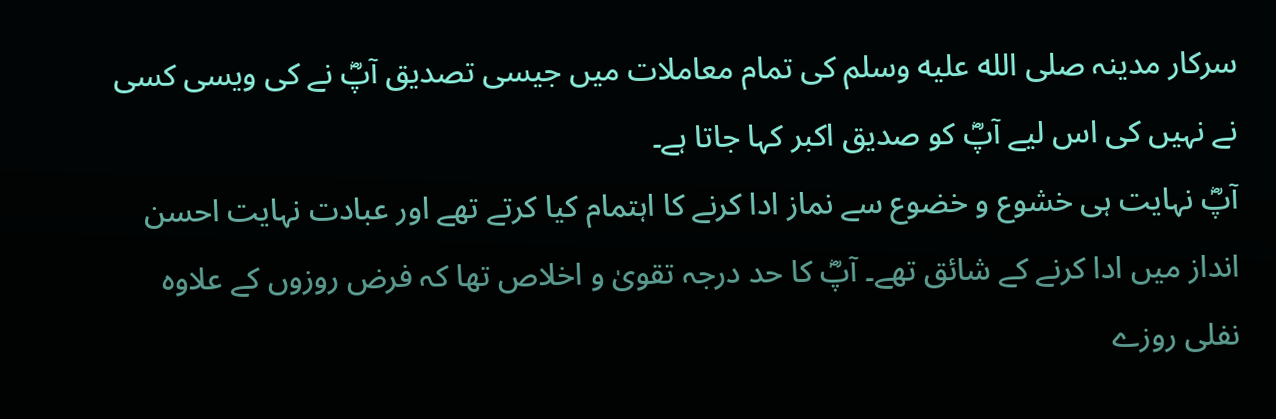سرکار مدینہ صلى الله عليه وسلم کی تمام معاملات میں جیسی تصدیق آپؓ نے کی ویسی کسی نے نہیں کی اس لیے آپؓ کو صدیق اکبر کہا جاتا ہے۔
آپؓ نہایت ہی خشوع و خضوع سے نماز ادا کرنے کا اہتمام کیا کرتے تھے اور عبادت نہایت احسن انداز میں ادا کرنے کے شائق تھے۔ آپؓ کا حد درجہ تقویٰ و اخلاص تھا کہ فرض روزوں کے علاوہ نفلی روزے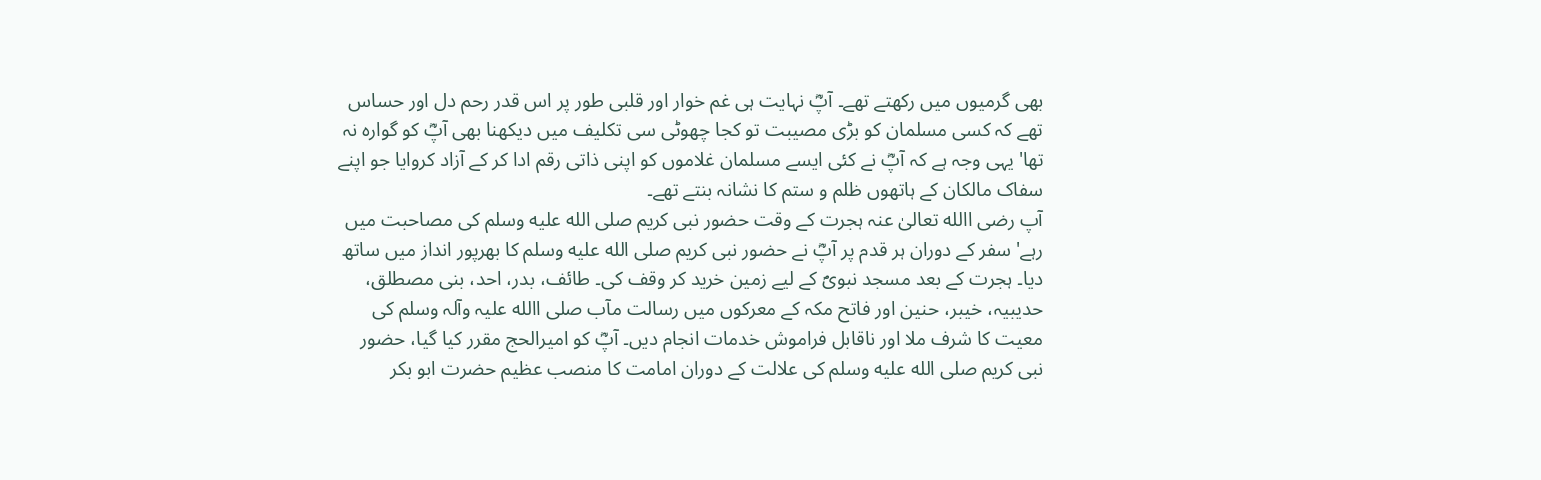بھی گرمیوں میں رکھتے تھے۔ آپؓ نہایت ہی غم خوار اور قلبی طور پر اس قدر رحم دل اور حساس تھے کہ کسی مسلمان کو بڑی مصیبت تو کجا چھوٹی سی تکلیف میں دیکھنا بھی آپؓ کو گوارہ نہ تھا' یہی وجہ ہے کہ آپؓ نے کئی ایسے مسلمان غلاموں کو اپنی ذاتی رقم ادا کر کے آزاد کروایا جو اپنے سفاک مالکان کے ہاتھوں ظلم و ستم کا نشانہ بنتے تھے۔
آپ رضی االله تعالیٰ عنہ ہجرت کے وقت حضور نبی کریم صلى الله عليه وسلم کی مصاحبت میں رہے' سفر کے دوران ہر قدم پر آپؓ نے حضور نبی کریم صلى الله عليه وسلم کا بھرپور انداز میں ساتھ دیا۔ ہجرت کے بعد مسجد نبویؐ کے لیے زمین خرید کر وقف کی۔ طائف، بدر، احد، بنی مصطلق، حدیبیہ، خیبر، حنین اور فاتح مکہ کے معرکوں میں رسالت مآب صلی االله علیہ وآلہ وسلم کی معیت کا شرف ملا اور ناقابل فراموش خدمات انجام دیں۔ آپؓ کو امیرالحج مقرر کیا گیا، حضور نبی کریم صلى الله عليه وسلم کی علالت کے دوران امامت کا منصب عظیم حضرت ابو بکر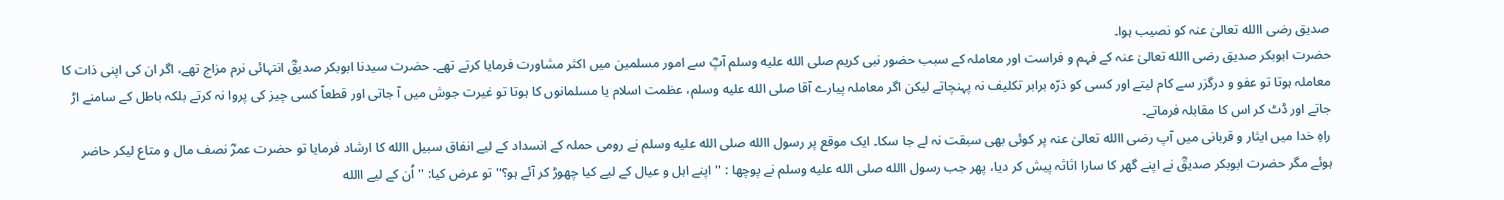صدیق رضی االله تعالیٰ عنہ کو نصیب ہوا۔
حضرت ابوبکر صدیق رضی االله تعالیٰ عنہ کے فہم و فراست اور معاملہ کے سبب حضور نبی کریم صلى الله عليه وسلم آپؓ سے امور مسلمین میں اکثر مشاورت فرمایا کرتے تھے۔ حضرت سیدنا ابوبکر صدیقؓ انتہائی نرم مزاج تھے، اگر ان کی اپنی ذات کا معاملہ ہوتا تو عفو و درگزر سے کام لیتے اور کسی کو ذرّہ برابر تکلیف نہ پہنچاتے لیکن اگر معاملہ پیارے آقا صلى الله عليه وسلم، عظمت اسلام یا مسلمانوں کا ہوتا تو غیرت جوش میں آ جاتی اور قطعاً کسی چیز کی پروا نہ کرتے بلکہ باطل کے سامنے اڑ جاتے اور ڈٹ کر اس کا مقابلہ فرماتے۔
راہِ خدا میں ایثار و قربانی میں آپ رضی االله تعالیٰ عنہ پر کوئی بھی سبقت نہ لے جا سکا۔ ایک موقع پر رسول االله صلى الله عليه وسلم نے رومی حملہ کے انسداد کے لیے انفاق سبیل االله کا ارشاد فرمایا تو حضرت عمرؓ نصف مال و متاع لیکر حاضر ہوئے مگر حضرت ابوبکر صدیقؓ نے اپنے گھر کا سارا اثاثہ پیش کر دیا، پھر جب رسول االله صلى الله عليه وسلم نے پوچھا : ''اپنے اہل و عیال کے لیے کیا چھوڑ کر آئے ہو؟'' تو عرض کیا: ''اُن کے لیے االله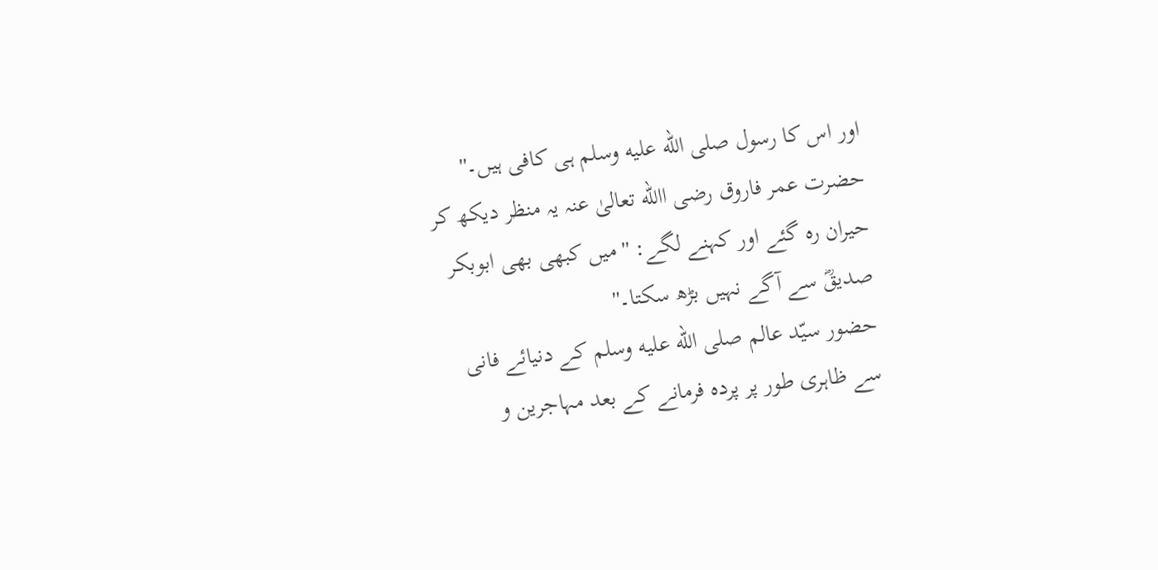اور اس کا رسول صلى الله عليه وسلم ہی کافی ہیں۔'' حضرت عمر فاروق رضی االله تعالیٰ عنہ یہ منظر دیکھ کر حیران رہ گئے اور کہنے لگے: ''میں کبھی بھی ابوبکر صدیقؓ سے آگے نہیں بڑھ سکتا۔''
حضور سیّد عالم صلى الله عليه وسلم کے دنیائے فانی سے ظاہری طور پر پردہ فرمانے کے بعد مہاجرین و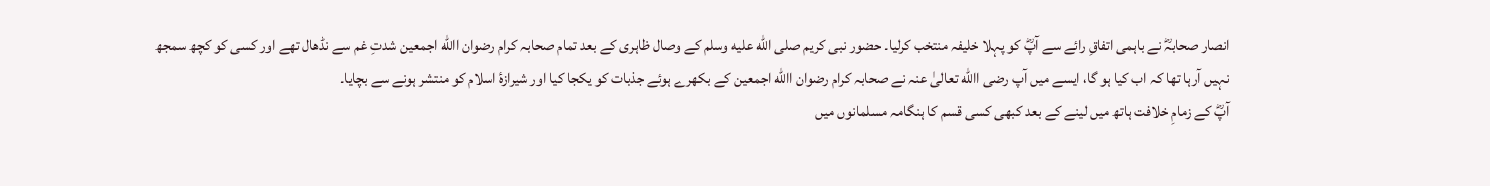انصار صحابہؓ نے باہمی اتفاقِ رائے سے آپؓ کو پہلا خلیفہ منتخب کرلیا۔ حضور نبی کریم صلى الله عليه وسلم کے وصال ظاہری کے بعد تمام صحابہ کرام رضوان االله اجمعین شدتِ غم سے نڈھال تھے اور کسی کو کچھ سمجھ نہیں آرہا تھا کہ اب کیا ہو گا، ایسے میں آپ رضی االله تعالیٰ عنہ نے صحابہ کرام رضوان االله اجمعین کے بکھرے ہوئے جذبات کو یکجا کیا اور شیرازۂ اسلام کو منتشر ہونے سے بچایا۔
آپؓ کے زمامِ خلافت ہاتھ میں لینے کے بعد کبھی کسی قسم کا ہنگامہ مسلمانوں میں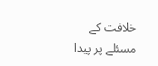خلافت کے مسئلے پر پیدا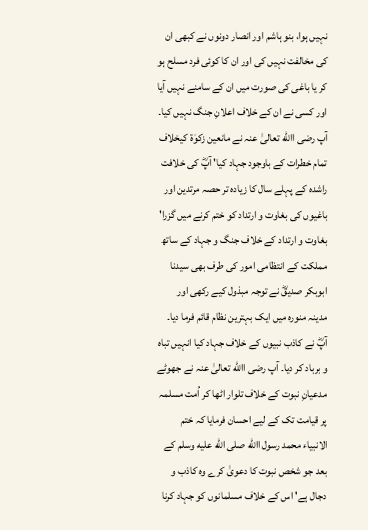نہیں ہوا، بنو ہاشم اور انصار دونوں نے کبھی ان کی مخالفت نہیں کی اور ان کا کوئی فرد مسلح ہو کر یا باغی کی صورت میں ان کے سامنے نہیں آیا اور کسی نے ان کے خلاف اعلانِ جنگ نہیں کیا۔
آپ رضی االله تعالیٰ عنہ نے مانعین زکوٰۃ کیخلاف تمام خطرات کے باوجود جہاد کیا' آپؓ کی خلافت راشدہ کے پہلے سال کا زیادہ تر حصہ مرتدین اور باغیوں کی بغاوت و ارتداد کو ختم کرنے میں گزرا' بغاوت و ارتداد کے خلاف جنگ و جہاد کے ساتھ مملکت کے انتظامی امور کی طرف بھی سیدنا ابوبکر صدیقؓ نے توجہ مبذول کیے رکھی اور مدینہ منورہ میں ایک بہترین نظام قائم فرما دیا۔
آپؓ نے کاذب نبیوں کے خلاف جہاد کیا انہیں تباہ و برباد کر دیا۔ آپ رضی االله تعالیٰ عنہ نے جھوٹے مدعیانِ نبوت کے خلاف تلوار اٹھا کر اُمت مسلمہ پر قیامت تک کے لیے احسان فرمایا کہ ختم الانبیاء محمد رسول االله صلى الله عليه وسلم کے بعد جو شخص نبوت کا دعویٰ کرے وہ کاذب و دجال ہے' اس کے خلاف مسلمانوں کو جہاد کرنا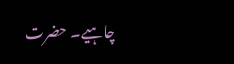چاہیے۔ حضرت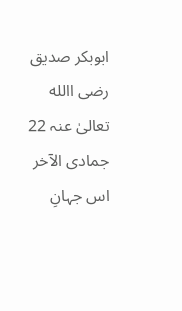ابوبکر صدیق رضی االله تعالیٰ عنہ 22 جمادی الآخر اس جہانِ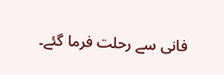فانی سے رحلت فرما گئے۔